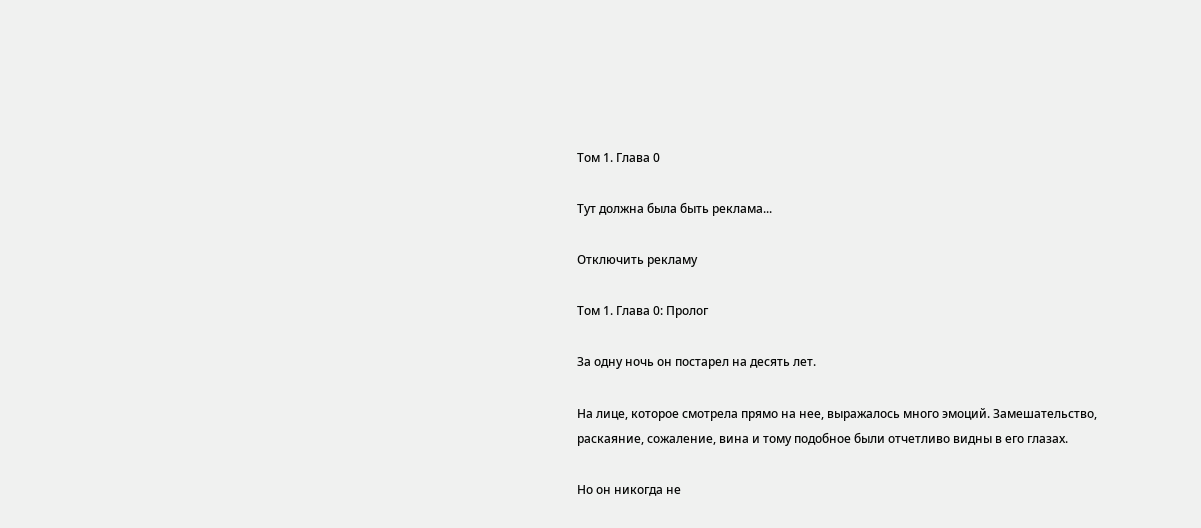Том 1. Глава 0

Тут должна была быть реклама...

Отключить рекламу

Том 1. Глава 0: Пролог

За одну ночь он постарел на десять лет.

На лице, которое смотрела прямо на нее, выражалось много эмоций. Замешательство, раскаяние, сожаление, вина и тому подобное были отчетливо видны в его глазах.

Но он никогда не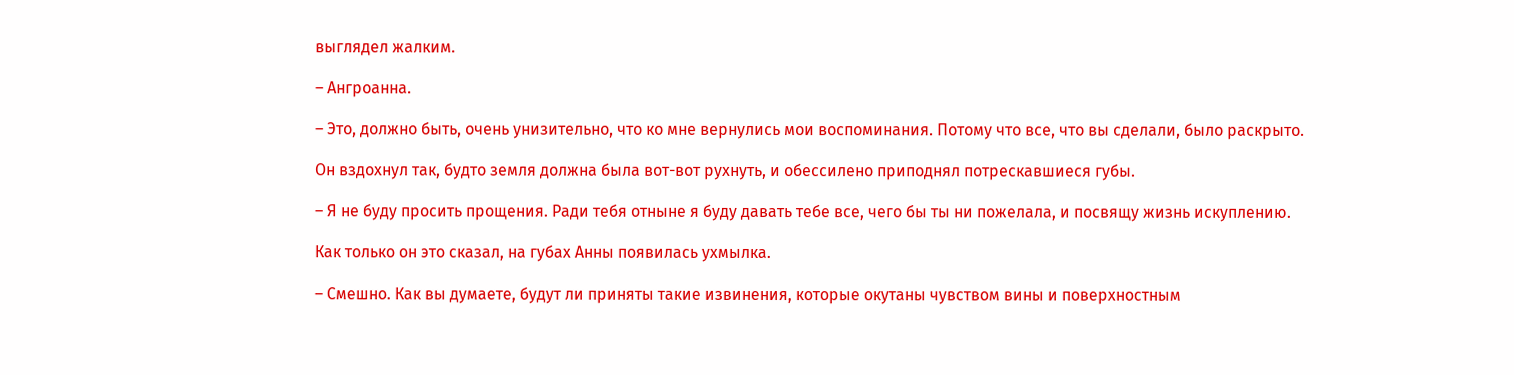выглядел жалким.

– Ангроанна.

– Это, должно быть, очень унизительно, что ко мне вернулись мои воспоминания. Потому что все, что вы сделали, было раскрыто.

Он вздохнул так, будто земля должна была вот-вот рухнуть, и обессилено приподнял потрескавшиеся губы.

– Я не буду просить прощения. Ради тебя отныне я буду давать тебе все, чего бы ты ни пожелала, и посвящу жизнь искуплению.

Как только он это сказал, на губах Анны появилась ухмылка.

– Смешно. Как вы думаете, будут ли приняты такие извинения, которые окутаны чувством вины и поверхностным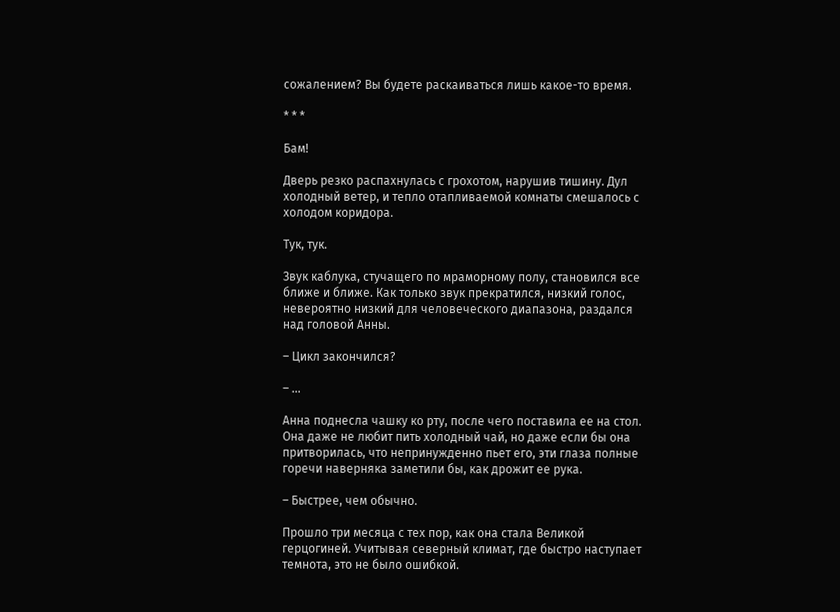сожалением? Вы будете раскаиваться лишь какое-то время.

* * *

Бам!

Дверь резко распахнулась с грохотом, нарушив тишину. Дул холодный ветер, и тепло отапливаемой комнаты смешалось с холодом коридора.

Тук, тук.

Звук каблука, стучащего по мраморному полу, становился все ближе и ближе. Как только звук прекратился, низкий голос, невероятно низкий для человеческого диапазона, раздался над головой Анны.

– Цикл закончился?

– …

Анна поднесла чашку ко рту, после чего поставила ее на стол. Она даже не любит пить холодный чай, но даже если бы она притворилась, что непринужденно пьет его, эти глаза полные горечи наверняка заметили бы, как дрожит ее рука.

– Быстрее, чем обычно.

Прошло три месяца с тех пор, как она стала Великой герцогиней. Учитывая северный климат, где быстро наступает темнота, это не было ошибкой.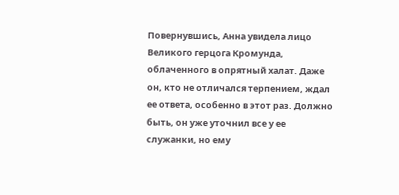Повернувшись, Анна увидела лицо Великого герцога Кромунда, облаченного в опрятный халат. Даже он, кто не отличался терпением, ждал ее ответа, особенно в этот раз. Должно быть, он уже уточнил все у ее служанки, но ему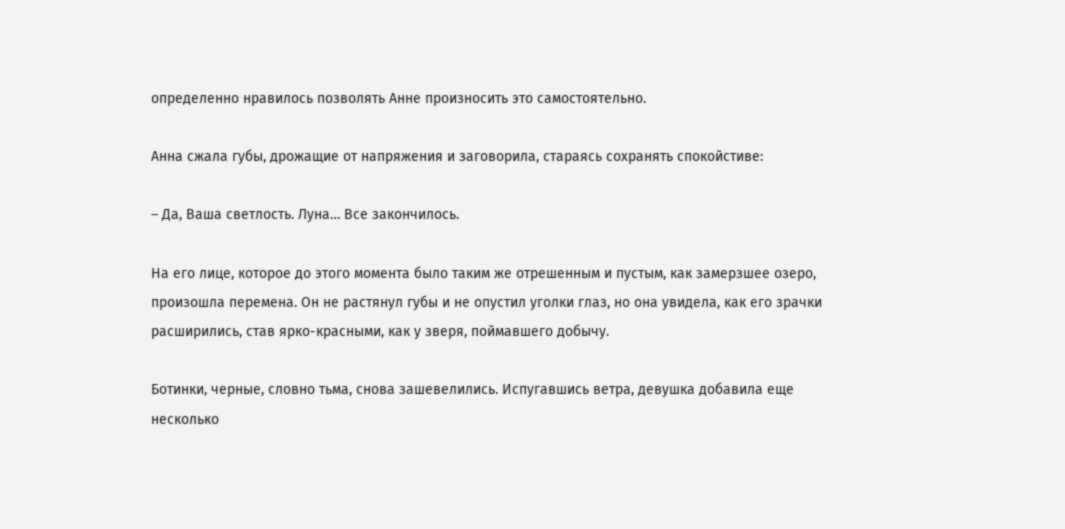определенно нравилось позволять Анне произносить это самостоятельно.

Анна сжала губы, дрожащие от напряжения и заговорила, стараясь сохранять спокойстиве:

– Да, Ваша светлость. Луна… Все закончилось.

На его лице, которое до этого момента было таким же отрешенным и пустым, как замерзшее озеро, произошла перемена. Он не растянул губы и не опустил уголки глаз, но она увидела, как его зрачки расширились, став ярко-красными, как у зверя, поймавшего добычу.

Ботинки, черные, словно тьма, снова зашевелились. Испугавшись ветра, девушка добавила еще несколько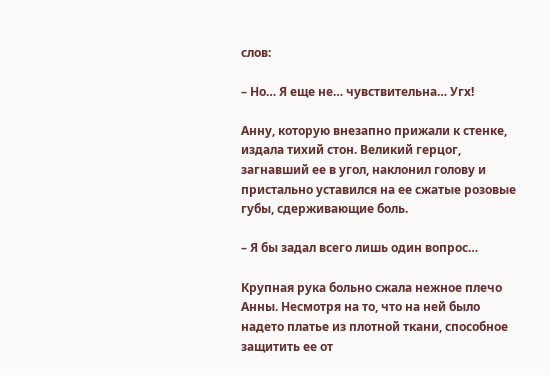слов:

– Но… Я еще не… чувствительна… Угх!

Анну, которую внезапно прижали к стенке, издала тихий стон. Великий герцог, загнавший ее в угол, наклонил голову и пристально уставился на ее сжатые розовые губы, сдерживающие боль.

– Я бы задал всего лишь один вопрос…

Крупная рука больно сжала нежное плечо Анны. Несмотря на то, что на ней было надето платье из плотной ткани, способное защитить ее от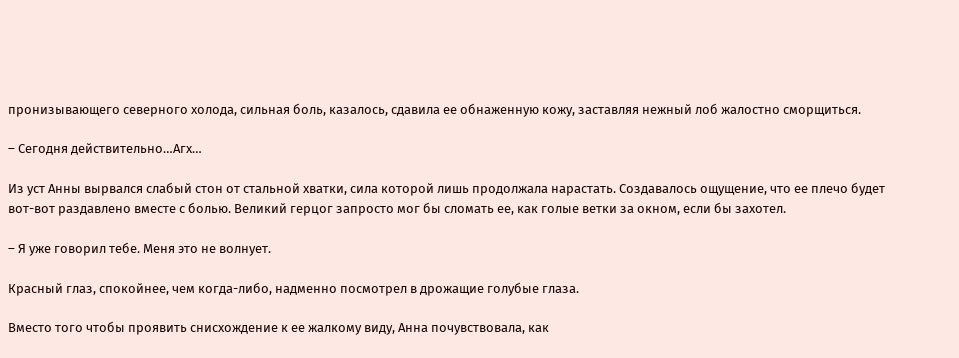пронизывающего северного холода, сильная боль, казалось, сдавила ее обнаженную кожу, заставляя нежный лоб жалостно сморщиться.

– Сегодня действительно…Агх…

Из уст Анны вырвался слабый стон от стальной хватки, сила которой лишь продолжала нарастать. Создавалось ощущение, что ее плечо будет вот-вот раздавлено вместе с болью. Великий герцог запросто мог бы сломать ее, как голые ветки за окном, если бы захотел.

– Я уже говорил тебе. Меня это не волнует.

Красный глаз, спокойнее, чем когда-либо, надменно посмотрел в дрожащие голубые глаза.

Вместо того чтобы проявить снисхождение к ее жалкому виду, Анна почувствовала, как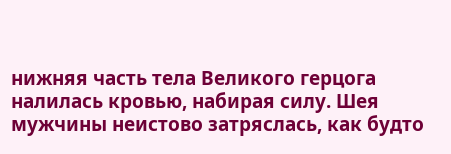нижняя часть тела Великого герцога налилась кровью, набирая силу. Шея мужчины неистово затряслась, как будто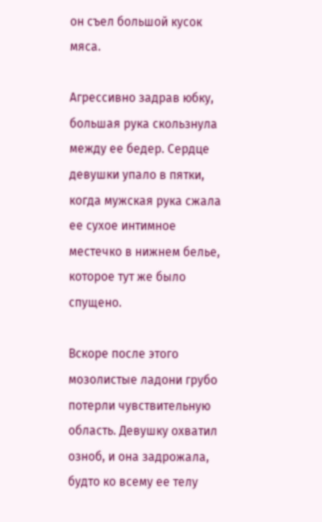он съел большой кусок мяса.

Агрессивно задрав юбку, большая рука скользнула между ее бедер. Сердце девушки упало в пятки, когда мужская рука сжала ее сухое интимное местечко в нижнем белье, которое тут же было спущено.

Вскоре после этого мозолистые ладони грубо потерли чувствительную область. Девушку охватил озноб, и она задрожала, будто ко всему ее телу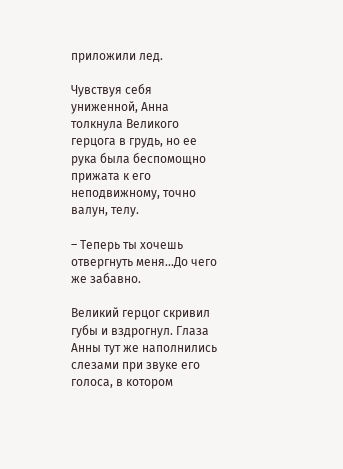приложили лед.

Чувствуя себя униженной, Анна толкнула Великого герцога в грудь, но ее рука была беспомощно прижата к его неподвижному, точно валун, телу.

– Теперь ты хочешь отвергнуть меня…До чего же забавно.

Великий герцог скривил губы и вздрогнул. Глаза Анны тут же наполнились слезами при звуке его голоса, в котором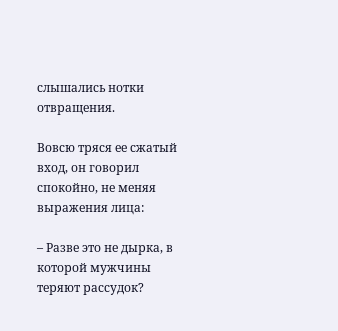слышались нотки отвращения.

Вовсю тряся ее сжатый вход, он говорил спокойно, не меняя выражения лица:

– Разве это не дырка, в которой мужчины теряют рассудок?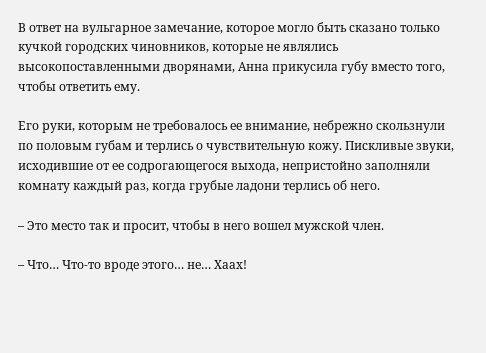В ответ на вульгарное замечание, которое могло быть сказано только кучкой городских чиновников, которые не являлись высокопоставленными дворянами, Анна прикусила губу вместо того, чтобы ответить ему.

Его руки, которым не требовалось ее внимание, небрежно скользнули по половым губам и терлись о чувствительную кожу. Пискливые звуки, исходившие от ее содрогающегося выхода, непристойно заполняли комнату каждый раз, когда грубые ладони терлись об него.

– Это место так и просит, чтобы в него вошел мужской член.

– Что… Что-то вроде этого… не… Хаах!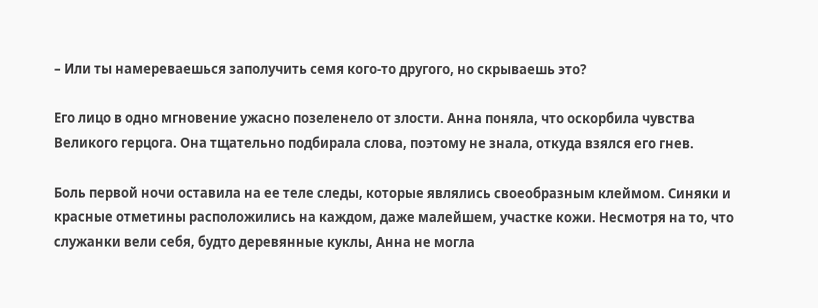– Или ты намереваешься заполучить семя кого-то другого, но скрываешь это?

Его лицо в одно мгновение ужасно позеленело от злости. Анна поняла, что оскорбила чувства Великого герцога. Она тщательно подбирала слова, поэтому не знала, откуда взялся его гнев.

Боль первой ночи оставила на ее теле следы, которые являлись своеобразным клеймом. Синяки и красные отметины расположились на каждом, даже малейшем, участке кожи. Несмотря на то, что служанки вели себя, будто деревянные куклы, Анна не могла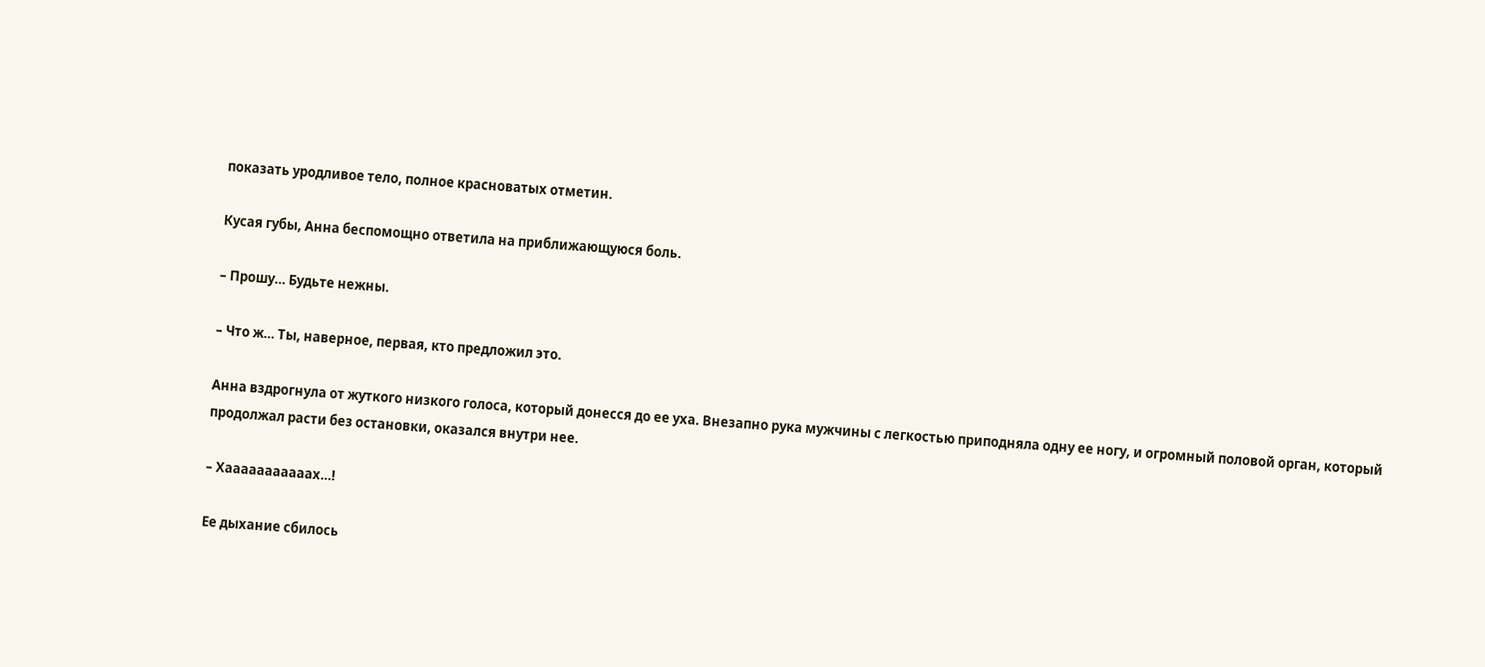показать уродливое тело, полное красноватых отметин.

Кусая губы, Анна беспомощно ответила на приближающуюся боль.

– Прошу… Будьте нежны.

– Что ж… Ты, наверное, первая, кто предложил это.

Анна вздрогнула от жуткого низкого голоса, который донесся до ее уха. Внезапно рука мужчины с легкостью приподняла одну ее ногу, и огромный половой орган, который продолжал расти без остановки, оказался внутри нее.

– Хааааааааааах…!

Ее дыхание сбилось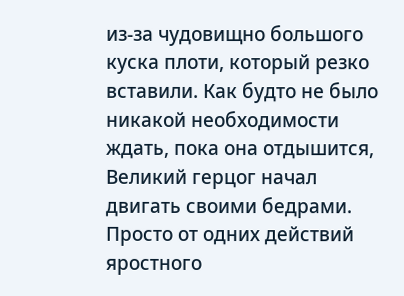из-за чудовищно большого куска плоти, который резко вставили. Как будто не было никакой необходимости ждать, пока она отдышится, Великий герцог начал двигать своими бедрами. Просто от одних действий яростного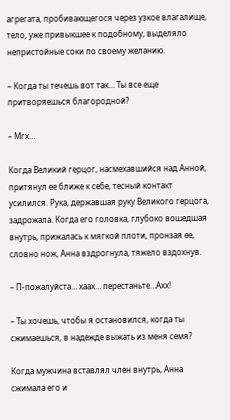агрегата, пробивающегося через узкое влагалище, тело, уже привыкшее к подобному, выделяло непристойные соки по своему желанию.

– Когда ты течешь вот так… Ты все еще притворяешься благородной?

– Мгх…

Когда Великий герцог, насмехавшийся над Анной, притянул ее ближе к себе, тесный контакт усилился. Рука, державшая руку Великого герцога, задрожала. Когда его головка, глубоко вошедшая внутрь, прижалась к мягкой плоти, пронзая ее, словно нож, Анна вздрогнула, тяжело вздохнув.

– П-пожалуйста… хаах… перестаньте…Ахх!

– Ты хочешь, чтобы я остановился, когда ты сжимаешься, в надежде выжать из меня семя?

Когда мужчина вставлял член внутрь, Анна сжимала его и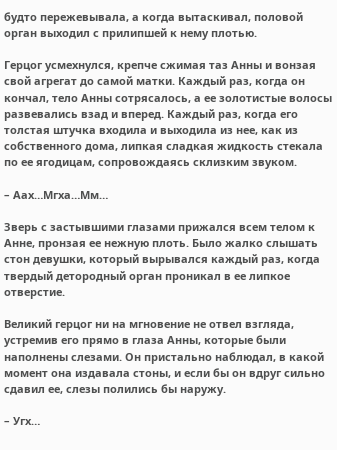будто пережевывала, а когда вытаскивал, половой орган выходил с прилипшей к нему плотью.

Герцог усмехнулся, крепче сжимая таз Анны и вонзая свой агрегат до самой матки. Каждый раз, когда он кончал, тело Анны сотрясалось, а ее золотистые волосы развевались взад и вперед. Каждый раз, когда его толстая штучка входила и выходила из нее, как из собственного дома, липкая сладкая жидкость стекала по ее ягодицам, сопровождаясь склизким звуком.

– Аах…Мгха…Мм…

Зверь с застывшими глазами прижался всем телом к Анне, пронзая ее нежную плоть. Было жалко слышать стон девушки, который вырывался каждый раз, когда твердый детородный орган проникал в ее липкое отверстие.

Великий герцог ни на мгновение не отвел взгляда, устремив его прямо в глаза Анны, которые были наполнены слезами. Он пристально наблюдал, в какой момент она издавала стоны, и если бы он вдруг сильно сдавил ее, слезы полились бы наружу.

– Угх…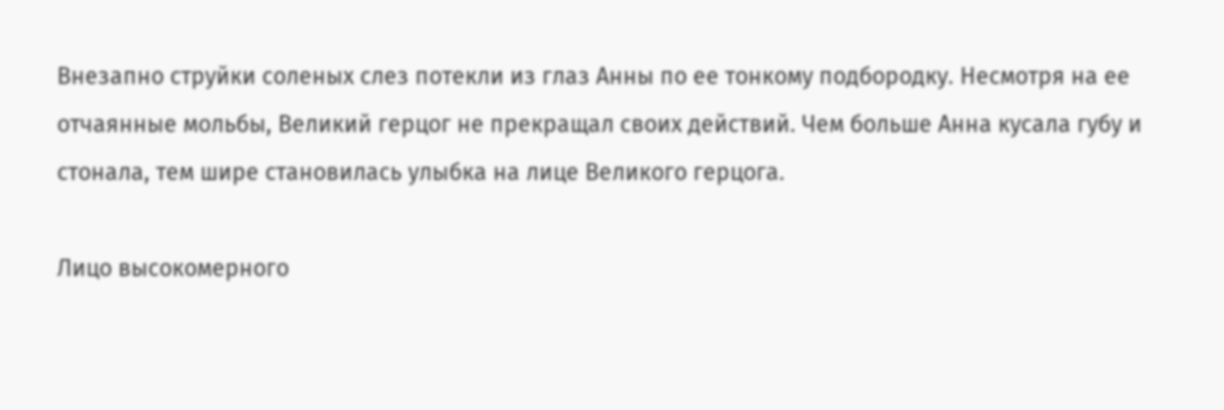Внезапно струйки соленых слез потекли из глаз Анны по ее тонкому подбородку. Несмотря на ее отчаянные мольбы, Великий герцог не прекращал своих действий. Чем больше Анна кусала губу и стонала, тем шире становилась улыбка на лице Великого герцога.

Лицо высокомерного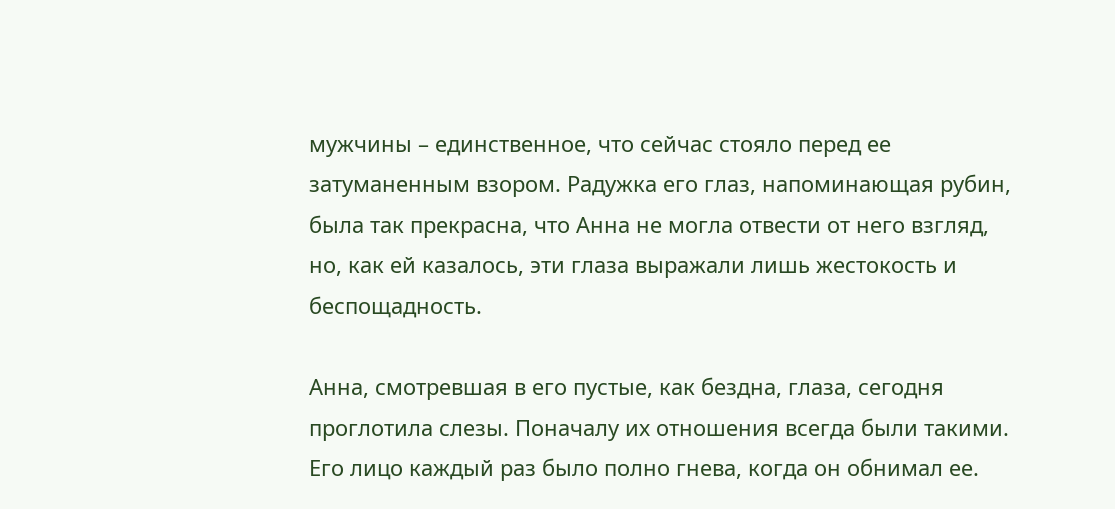мужчины – единственное, что сейчас стояло перед ее затуманенным взором. Радужка его глаз, напоминающая рубин, была так прекрасна, что Анна не могла отвести от него взгляд, но, как ей казалось, эти глаза выражали лишь жестокость и беспощадность.

Анна, смотревшая в его пустые, как бездна, глаза, сегодня проглотила слезы. Поначалу их отношения всегда были такими. Его лицо каждый раз было полно гнева, когда он обнимал ее.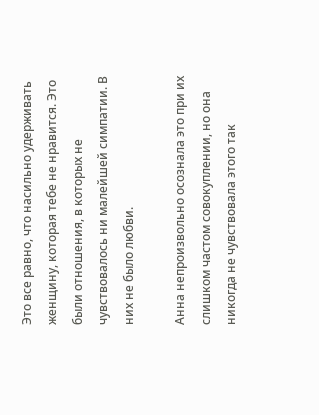Это все равно, что насильно удерживать женщину, которая тебе не нравится. Это были отношения, в которых не чувствовалось ни малейшей симпатии. В них не было любви.

Анна непроизвольно осознала это при их слишком частом совокуплении, но она никогда не чувствовала этого так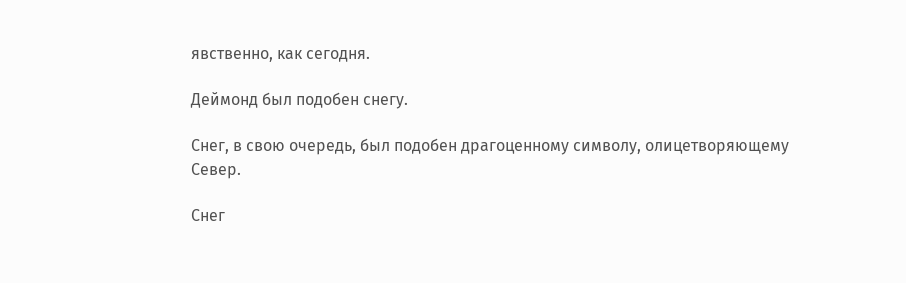явственно, как сегодня.

Деймонд был подобен снегу.

Снег, в свою очередь, был подобен драгоценному символу, олицетворяющему Север.

Снег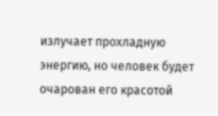излучает прохладную энергию, но человек будет очарован его красотой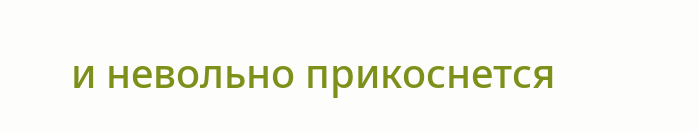и невольно прикоснется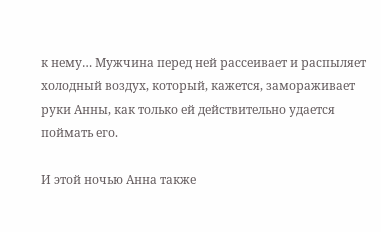к нему… Мужчина перед ней рассеивает и распыляет холодный воздух, который, кажется, замораживает руки Анны, как только ей действительно удается поймать его.

И этой ночью Анна также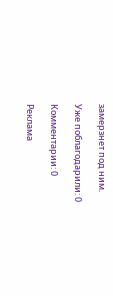замерзнет под ним.

Уже поблагодарили: 0

Комментарии: 0

Реклама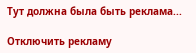Тут должна была быть реклама...

Отключить рекламу